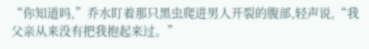“你知道吗,”乔水盯着那只黑虫爬进男人开裂的腹部,轻声说,“我父亲从来没有把我抱起来过。”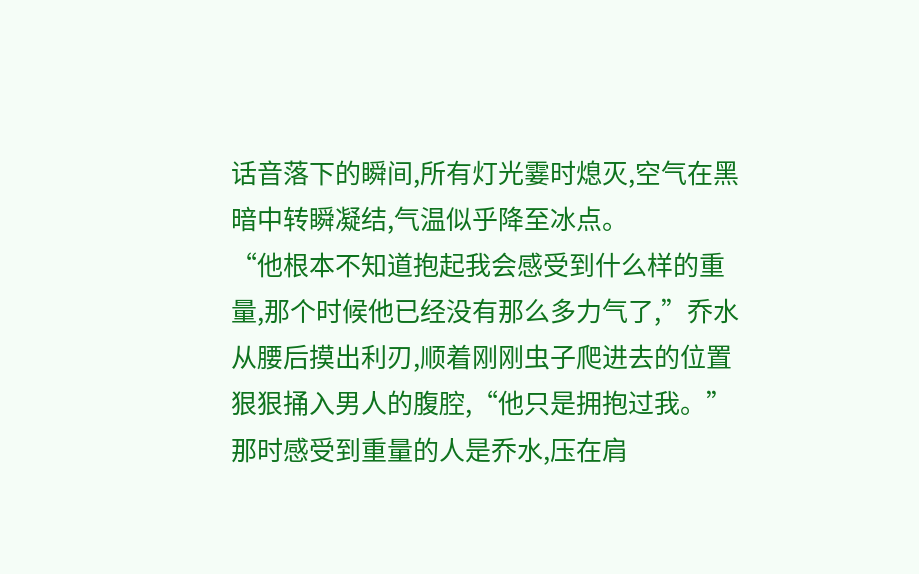话音落下的瞬间,所有灯光霎时熄灭,空气在黑暗中转瞬凝结,气温似乎降至冰点。
“他根本不知道抱起我会感受到什么样的重量,那个时候他已经没有那么多力气了,”乔水从腰后摸出利刃,顺着刚刚虫子爬进去的位置狠狠捅入男人的腹腔,“他只是拥抱过我。”
那时感受到重量的人是乔水,压在肩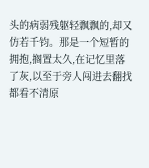头的病弱残躯轻飘飘的,却又仿若千钧。那是一个短暂的拥抱,搁置太久,在记忆里落了灰,以至于旁人闯进去翻找都看不清原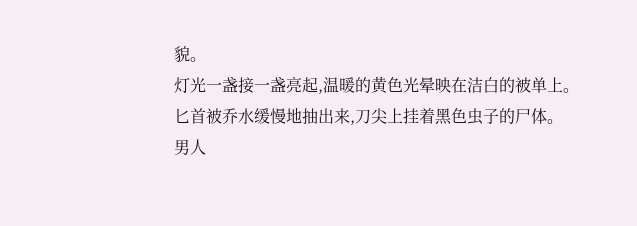貌。
灯光一盏接一盏亮起,温暖的黄色光晕映在洁白的被单上。
匕首被乔水缓慢地抽出来,刀尖上挂着黑色虫子的尸体。
男人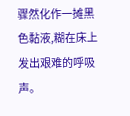骤然化作一摊黑色黏液,糊在床上发出艰难的呼吸声。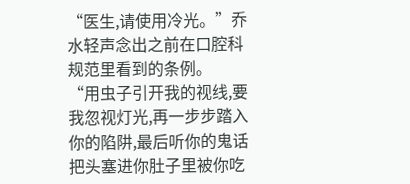“医生,请使用冷光。”乔水轻声念出之前在口腔科规范里看到的条例。
“用虫子引开我的视线,要我忽视灯光,再一步步踏入你的陷阱,最后听你的鬼话把头塞进你肚子里被你吃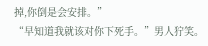掉,你倒是会安排。”
“早知道我就该对你下死手。”男人狞笑。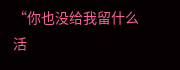“你也没给我留什么活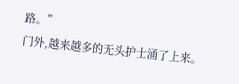路。”
门外,越来越多的无头护士涌了上来。